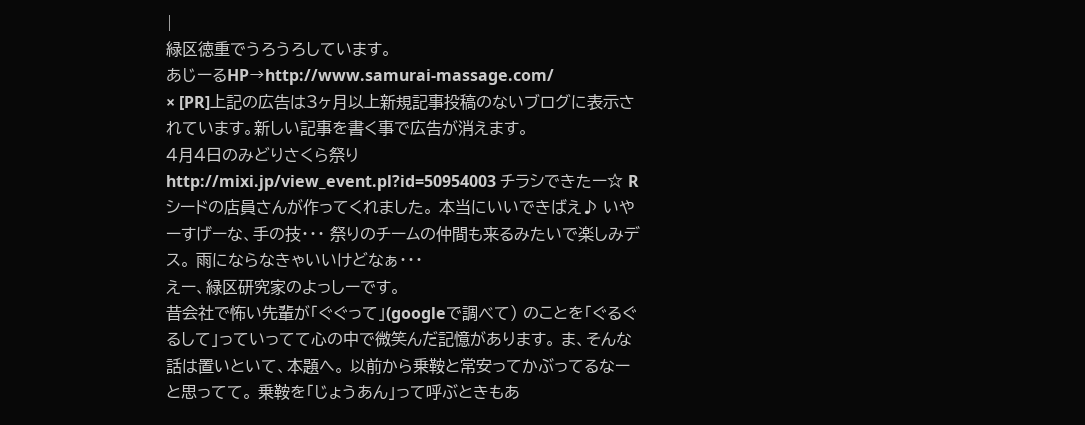|
緑区徳重でうろうろしています。
あじーるHP→http://www.samurai-massage.com/
× [PR]上記の広告は3ヶ月以上新規記事投稿のないブログに表示されています。新しい記事を書く事で広告が消えます。
4月4日のみどりさくら祭り
http://mixi.jp/view_event.pl?id=50954003 チラシできたー☆ Rシードの店員さんが作ってくれました。 本当にいいできばえ♪ いやーすげーな、手の技・・・ 祭りのチームの仲間も来るみたいで楽しみデス。 雨にならなきゃいいけどなぁ・・・
えー、緑区研究家のよっしーです。
昔会社で怖い先輩が「ぐぐって」(googleで調べて) のことを「ぐるぐるして」っていってて心の中で微笑んだ記憶があります。 ま、そんな話は置いといて、本題へ。 以前から乗鞍と常安ってかぶってるなーと思ってて。 乗鞍を「じょうあん」って呼ぶときもあ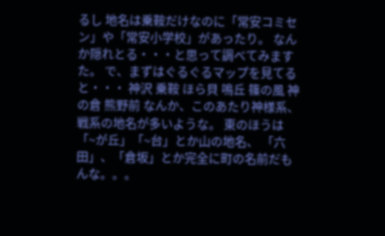るし 地名は乗鞍だけなのに「常安コミセン」や「常安小学校」があったり。 なんか隠れとる・・・と思って調べてみますた。 で、まずはぐるぐるマップを見てると・・・ 神沢 乗鞍 ほら貝 鳴丘 篠の風 神の倉 熊野前 なんか、このあたり神様系、戦系の地名が多いような。 東のほうは「~が丘」「~台」とか山の地名、 「六田」、「倉坂」とか完全に町の名前だもんな。。。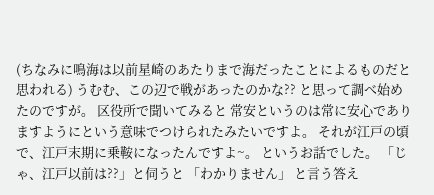(ちなみに鳴海は以前星崎のあたりまで海だったことによるものだと思われる) うむむ、この辺で戦があったのかな?? と思って調べ始めたのですが。 区役所で聞いてみると 常安というのは常に安心でありますようにという意味でつけられたみたいですよ。 それが江戸の頃で、江戸末期に乗鞍になったんですよ~。 というお話でした。 「じゃ、江戸以前は??」と伺うと 「わかりません」 と言う答え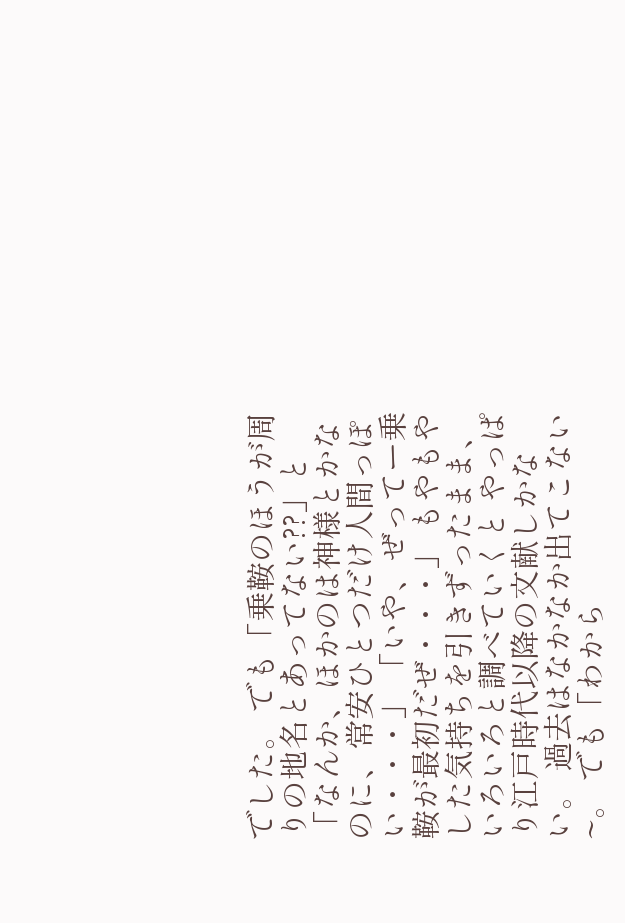でした。 でも「乗鞍のほうが周りの地名とあってない??」と 「なんか、ほかのは神様とかなのに、常安ひとつだけ人間っぽい・・・」 「いや、ぜってー乗鞍が最初だぜ・・・」 もやもやした気持ちを引きずったまま、 いろいろと調べていくと やっぱり江戸時代以降の文献しかない。 過去はなかなか出てこない~。 でも「わから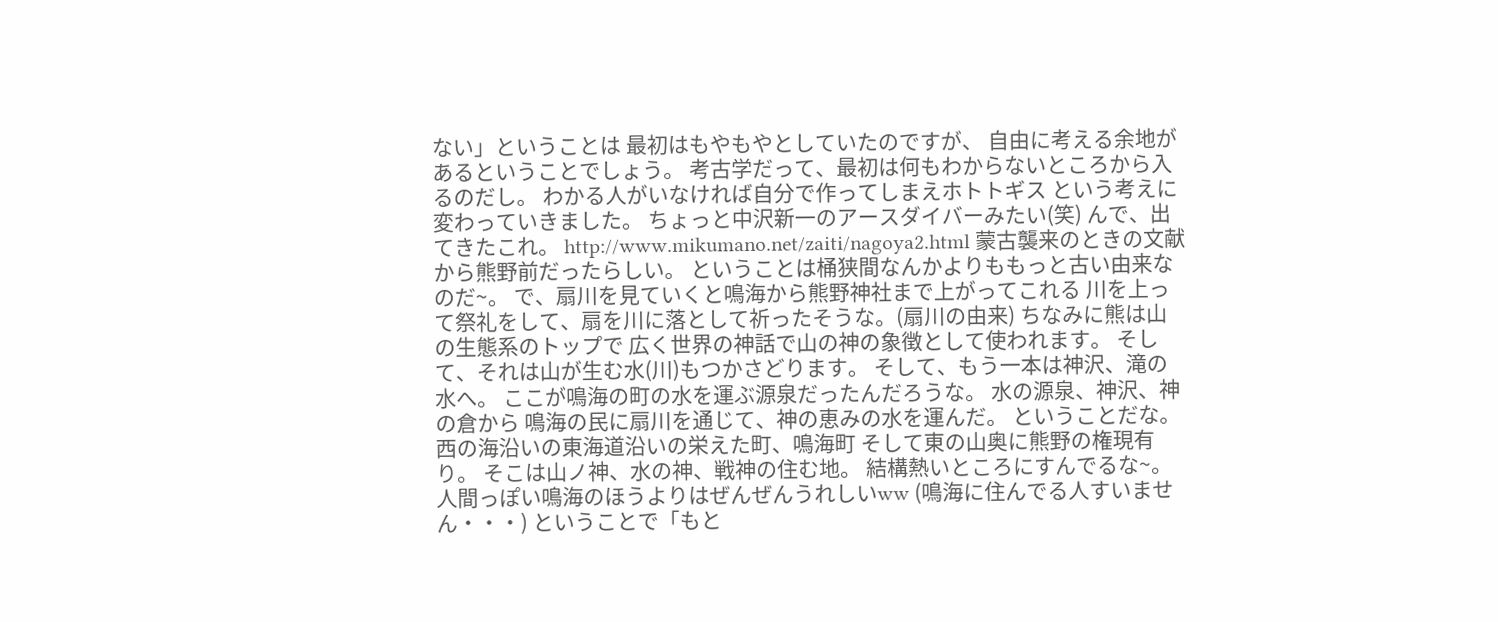ない」ということは 最初はもやもやとしていたのですが、 自由に考える余地があるということでしょう。 考古学だって、最初は何もわからないところから入るのだし。 わかる人がいなければ自分で作ってしまえホトトギス という考えに変わっていきました。 ちょっと中沢新一のアースダイバーみたい(笑) んで、出てきたこれ。 http://www.mikumano.net/zaiti/nagoya2.html 蒙古襲来のときの文献から熊野前だったらしい。 ということは桶狭間なんかよりももっと古い由来なのだ~。 で、扇川を見ていくと鳴海から熊野神社まで上がってこれる 川を上って祭礼をして、扇を川に落として祈ったそうな。(扇川の由来) ちなみに熊は山の生態系のトップで 広く世界の神話で山の神の象徴として使われます。 そして、それは山が生む水(川)もつかさどります。 そして、もう一本は神沢、滝の水へ。 ここが鳴海の町の水を運ぶ源泉だったんだろうな。 水の源泉、神沢、神の倉から 鳴海の民に扇川を通じて、神の恵みの水を運んだ。 ということだな。 西の海沿いの東海道沿いの栄えた町、鳴海町 そして東の山奥に熊野の権現有り。 そこは山ノ神、水の神、戦神の住む地。 結構熱いところにすんでるな~。 人間っぽい鳴海のほうよりはぜんぜんうれしいww (鳴海に住んでる人すいません・・・) ということで「もと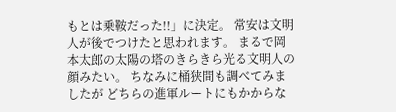もとは乗鞍だった!!」に決定。 常安は文明人が後でつけたと思われます。 まるで岡本太郎の太陽の塔のきらきら光る文明人の顔みたい。 ちなみに桶狭間も調べてみましたが どちらの進軍ルートにもかからな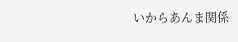いからあんま関係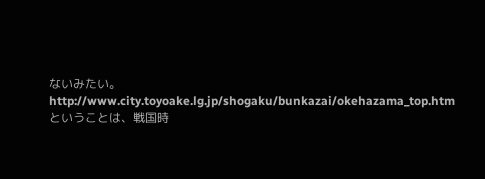ないみたい。 http://www.city.toyoake.lg.jp/shogaku/bunkazai/okehazama_top.htm ということは、戦国時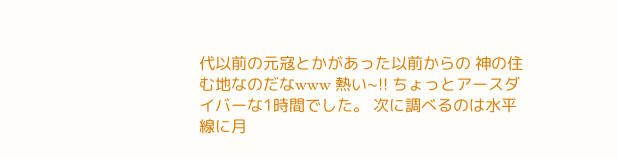代以前の元寇とかがあった以前からの 神の住む地なのだなwww 熱い~!! ちょっとアースダイバーな1時間でした。 次に調べるのは水平線に月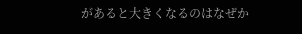があると大きくなるのはなぜか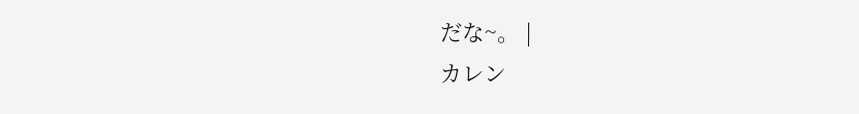だな~。 |
カレン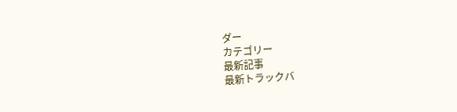ダー
カテゴリー
最新記事
最新トラックバ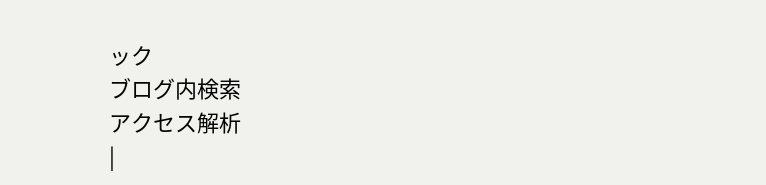ック
ブログ内検索
アクセス解析
|